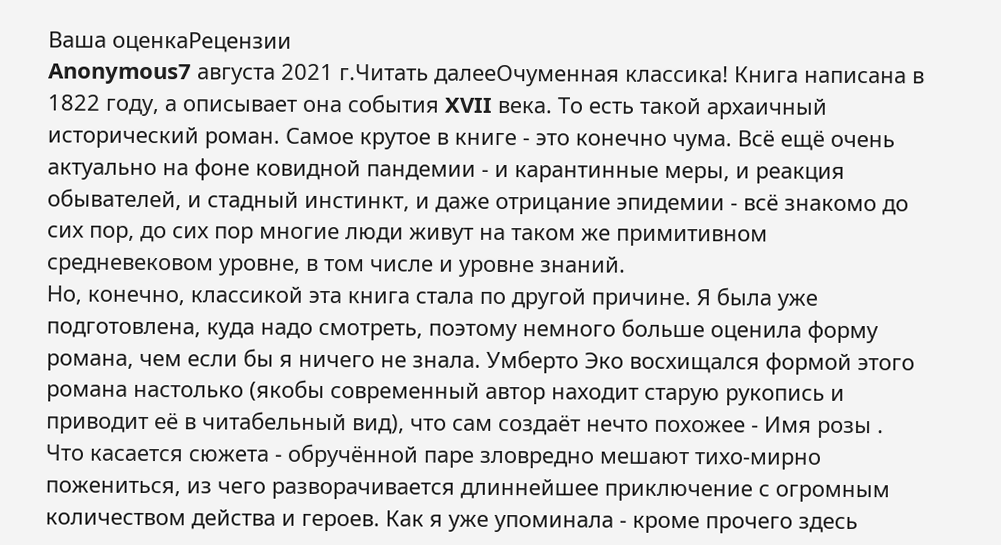Ваша оценкаРецензии
Anonymous7 августа 2021 г.Читать далееОчуменная классика! Книга написана в 1822 году, а описывает она события XVII века. То есть такой архаичный исторический роман. Самое крутое в книге - это конечно чума. Всё ещё очень актуально на фоне ковидной пандемии - и карантинные меры, и реакция обывателей, и стадный инстинкт, и даже отрицание эпидемии - всё знакомо до сих пор, до сих пор многие люди живут на таком же примитивном средневековом уровне, в том числе и уровне знаний.
Но, конечно, классикой эта книга стала по другой причине. Я была уже подготовлена, куда надо смотреть, поэтому немного больше оценила форму романа, чем если бы я ничего не знала. Умберто Эко восхищался формой этого романа настолько (якобы современный автор находит старую рукопись и приводит её в читабельный вид), что сам создаёт нечто похожее - Имя розы .
Что касается сюжета - обручённой паре зловредно мешают тихо-мирно пожениться, из чего разворачивается длиннейшее приключение с огромным количеством действа и героев. Как я уже упоминала - кроме прочего здесь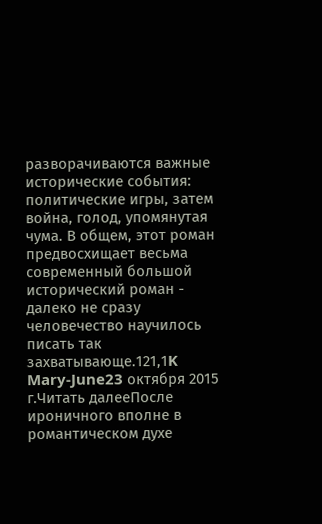разворачиваются важные исторические события: политические игры, затем война, голод, упомянутая чума. В общем, этот роман предвосхищает весьма современный большой исторический роман - далеко не сразу человечество научилось писать так захватывающе.121,1K
Mary-June23 октября 2015 г.Читать далееПосле ироничного вполне в романтическом духе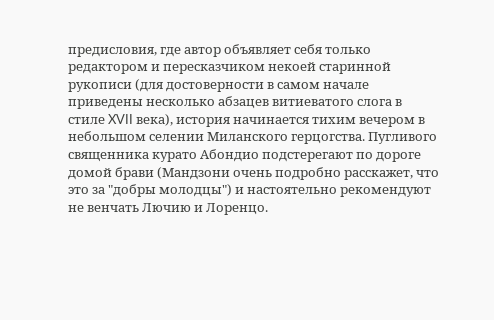предисловия, где автор объявляет себя только редактором и пересказчиком некоей старинной рукописи (для достоверности в самом начале приведены несколько абзацев витиеватого слога в стиле XVII века), история начинается тихим вечером в небольшом селении Миланского герцогства. Пугливого священника курато Абондио подстерегают по дороге домой брави (Мандзони очень подробно расскажет, что это за "добры молодцы") и настоятельно рекомендуют не венчать Лючию и Лоренцо.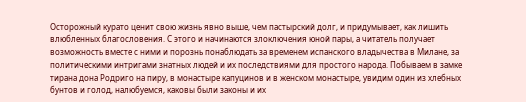Осторожный курато ценит свою жизнь явно выше, чем пастырский долг, и придумывает, как лишить влюбленных благословения. С этого и начинаются злоключения юной пары, а читатель получает возможность вместе с ними и порознь понаблюдать за временем испанского владычества в Милане, за политическими интригами знатных людей и их последствиями для простого народа. Побываем в замке тирана дона Родриго на пиру, в монастыре капуцинов и в женском монастыре, увидим один из хлебных бунтов и голод, налюбуемся, каковы были законы и их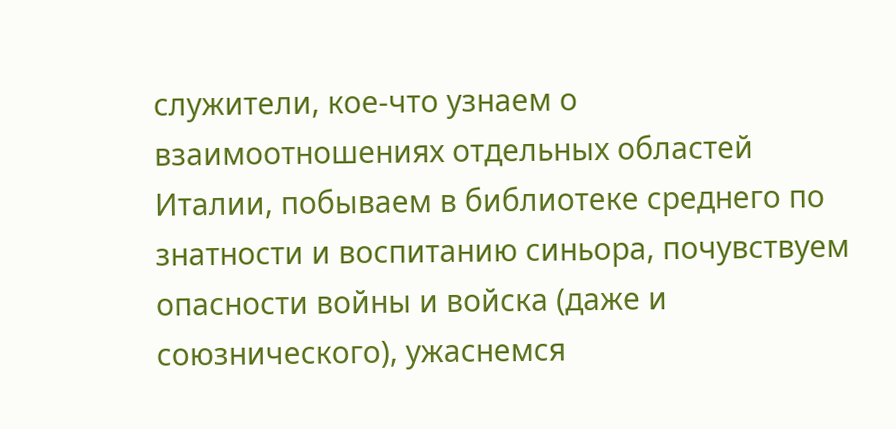служители, кое-что узнаем о взаимоотношениях отдельных областей Италии, побываем в библиотеке среднего по знатности и воспитанию синьора, почувствуем опасности войны и войска (даже и союзнического), ужаснемся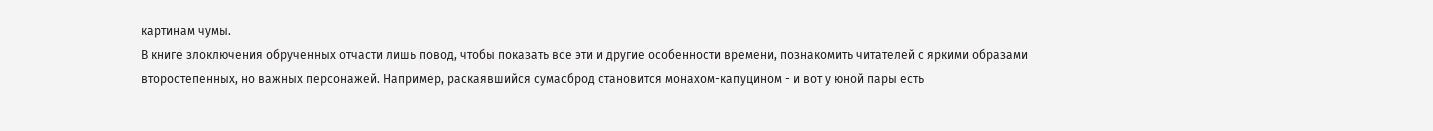картинам чумы.
В книге злоключения обрученных отчасти лишь повод, чтобы показать все эти и другие особенности времени, познакомить читателей с яркими образами второстепенных, но важных персонажей. Например, раскаявшийся сумасброд становится монахом-капуцином - и вот у юной пары есть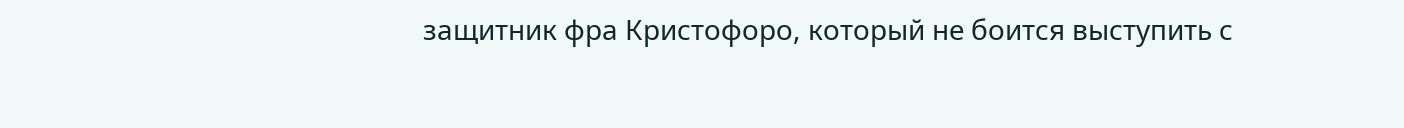защитник фра Кристофоро, который не боится выступить с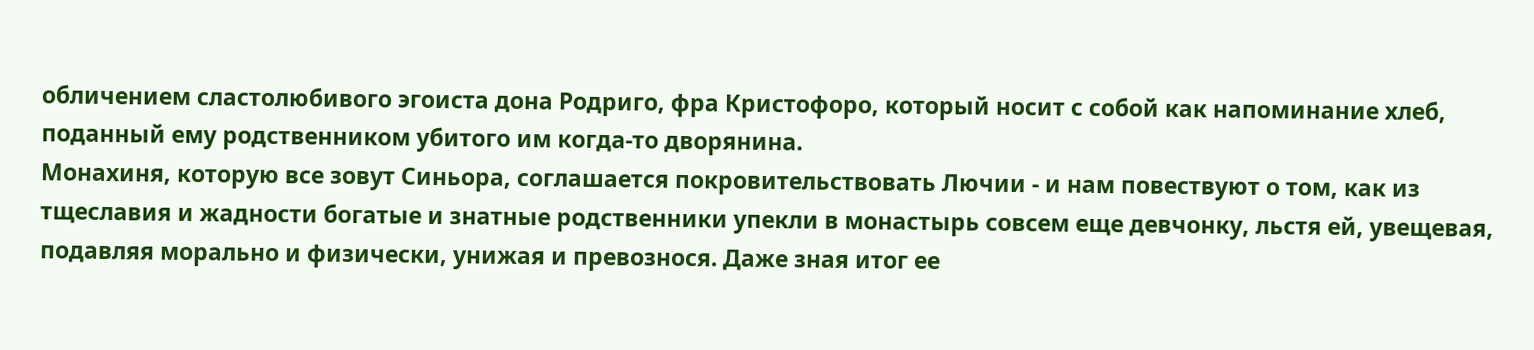обличением сластолюбивого эгоиста дона Родриго, фра Кристофоро, который носит с собой как напоминание хлеб, поданный ему родственником убитого им когда-то дворянина.
Монахиня, которую все зовут Синьора, соглашается покровительствовать Лючии - и нам повествуют о том, как из тщеславия и жадности богатые и знатные родственники упекли в монастырь совсем еще девчонку, льстя ей, увещевая, подавляя морально и физически, унижая и превознося. Даже зная итог ее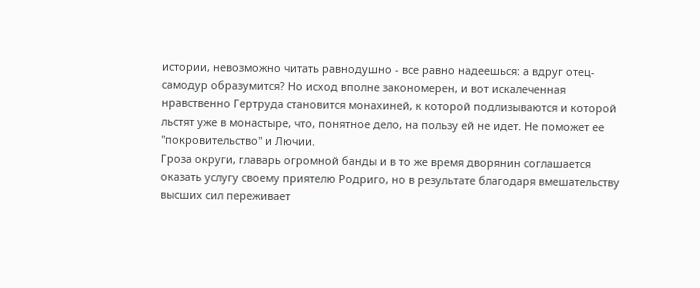истории, невозможно читать равнодушно - все равно надеешься: а вдруг отец-самодур образумится? Но исход вполне закономерен, и вот искалеченная нравственно Гертруда становится монахиней, к которой подлизываются и которой льстят уже в монастыре, что, понятное дело, на пользу ей не идет. Не поможет ее "покровительство" и Лючии.
Гроза округи, главарь огромной банды и в то же время дворянин соглашается оказать услугу своему приятелю Родриго, но в результате благодаря вмешательству высших сил переживает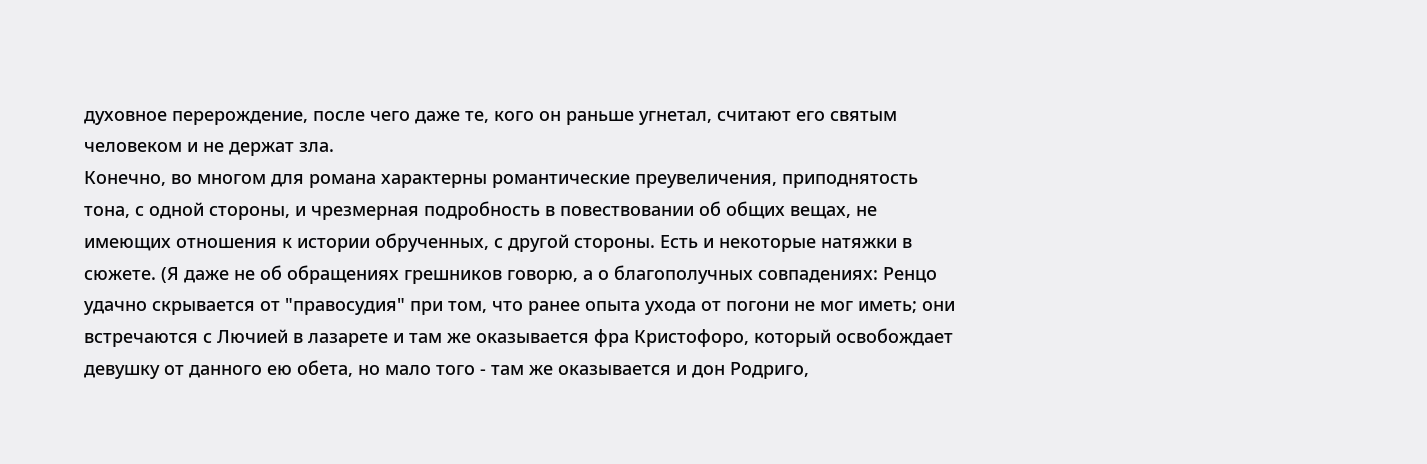духовное перерождение, после чего даже те, кого он раньше угнетал, считают его святым человеком и не держат зла.
Конечно, во многом для романа характерны романтические преувеличения, приподнятость тона, с одной стороны, и чрезмерная подробность в повествовании об общих вещах, не имеющих отношения к истории обрученных, с другой стороны. Есть и некоторые натяжки в сюжете. (Я даже не об обращениях грешников говорю, а о благополучных совпадениях: Ренцо удачно скрывается от "правосудия" при том, что ранее опыта ухода от погони не мог иметь; они встречаются с Лючией в лазарете и там же оказывается фра Кристофоро, который освобождает девушку от данного ею обета, но мало того - там же оказывается и дон Родриго,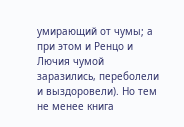умирающий от чумы; а при этом и Ренцо и Лючия чумой заразились, переболели и выздоровели). Но тем не менее книга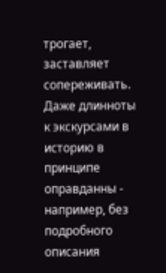трогает, заставляет сопереживать. Даже длинноты к экскурсами в историю в принципе оправданны - например, без подробного описания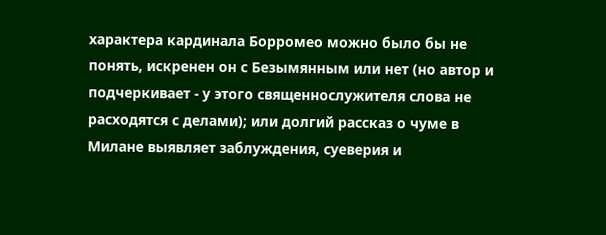характера кардинала Борромео можно было бы не понять, искренен он с Безымянным или нет (но автор и подчеркивает - у этого священнослужителя слова не расходятся с делами); или долгий рассказ о чуме в Милане выявляет заблуждения, суеверия и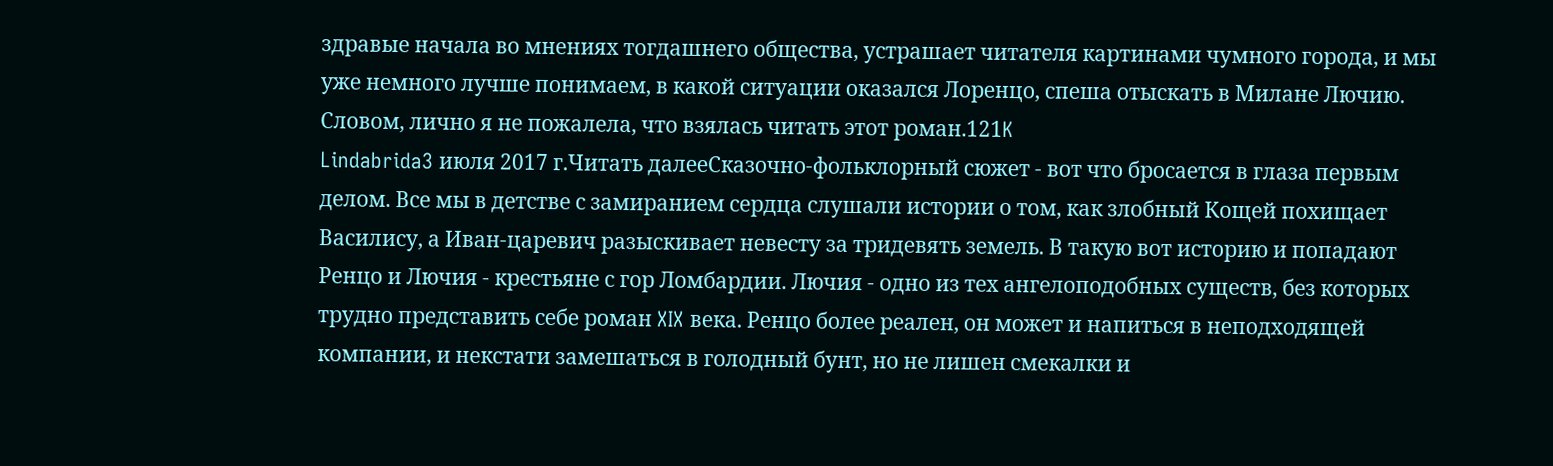здравые начала во мнениях тогдашнего общества, устрашает читателя картинами чумного города, и мы уже немного лучше понимаем, в какой ситуации оказался Лоренцо, спеша отыскать в Милане Лючию.
Словом, лично я не пожалела, что взялась читать этот роман.121K
Lindabrida3 июля 2017 г.Читать далееСказочно-фольклорный сюжет - вот что бросается в глаза первым делом. Все мы в детстве с замиранием сердца слушали истории о том, как злобный Кощей похищает Василису, а Иван-царевич разыскивает невесту за тридевять земель. В такую вот историю и попадают Ренцо и Лючия - крестьяне с гор Ломбардии. Лючия - одно из тех ангелоподобных существ, без которых трудно представить себе роман XIX века. Ренцо более реален, он может и напиться в неподходящей компании, и некстати замешаться в голодный бунт, но не лишен смекалки и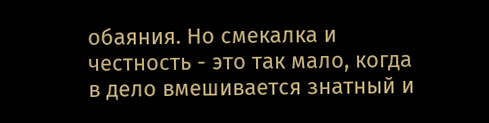обаяния. Но смекалка и честность - это так мало, когда в дело вмешивается знатный и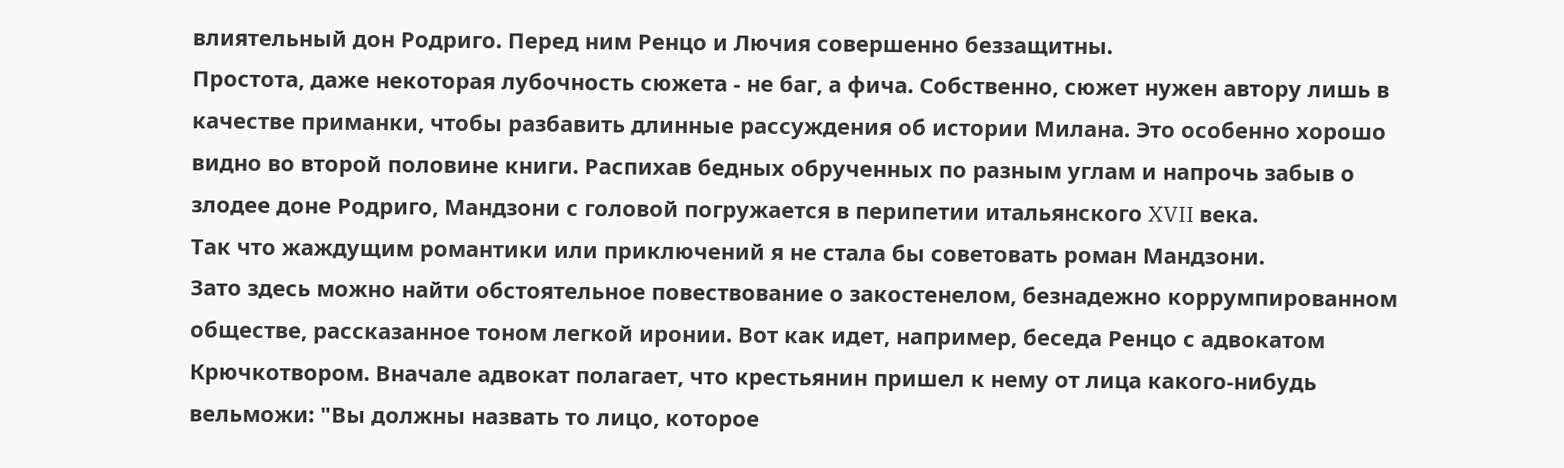влиятельный дон Родриго. Перед ним Ренцо и Лючия совершенно беззащитны.
Простота, даже некоторая лубочность сюжета - не баг, а фича. Собственно, сюжет нужен автору лишь в качестве приманки, чтобы разбавить длинные рассуждения об истории Милана. Это особенно хорошо видно во второй половине книги. Распихав бедных обрученных по разным углам и напрочь забыв о злодее доне Родриго, Мандзони с головой погружается в перипетии итальянского XVII века.
Так что жаждущим романтики или приключений я не стала бы советовать роман Мандзони.
Зато здесь можно найти обстоятельное повествование о закостенелом, безнадежно коррумпированном обществе, рассказанное тоном легкой иронии. Вот как идет, например, беседа Ренцо с адвокатом Крючкотвором. Вначале адвокат полагает, что крестьянин пришел к нему от лица какого-нибудь вельможи: "Вы должны назвать то лицо, которое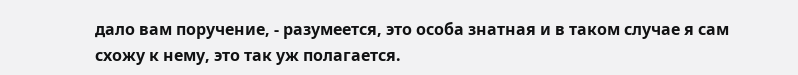дало вам поручение, - разумеется, это особа знатная и в таком случае я сам схожу к нему, это так уж полагается.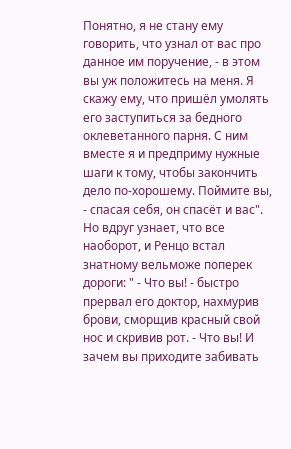Понятно, я не стану ему говорить, что узнал от вас про данное им поручение, - в этом вы уж положитесь на меня. Я скажу ему, что пришёл умолять его заступиться за бедного оклеветанного парня. С ним вместе я и предприму нужные шаги к тому, чтобы закончить дело по-хорошему. Поймите вы, - спасая себя, он спасёт и вас". Но вдруг узнает, что все наоборот, и Ренцо встал знатному вельможе поперек дороги: " - Что вы! - быстро прервал его доктор, нахмурив брови, сморщив красный свой нос и скривив рот. - Что вы! И зачем вы приходите забивать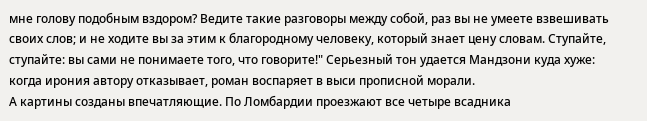мне голову подобным вздором? Ведите такие разговоры между собой, раз вы не умеете взвешивать своих слов; и не ходите вы за этим к благородному человеку, который знает цену словам. Ступайте, ступайте: вы сами не понимаете того, что говорите!" Серьезный тон удается Мандзони куда хуже: когда ирония автору отказывает, роман воспаряет в выси прописной морали.
А картины созданы впечатляющие. По Ломбардии проезжают все четыре всадника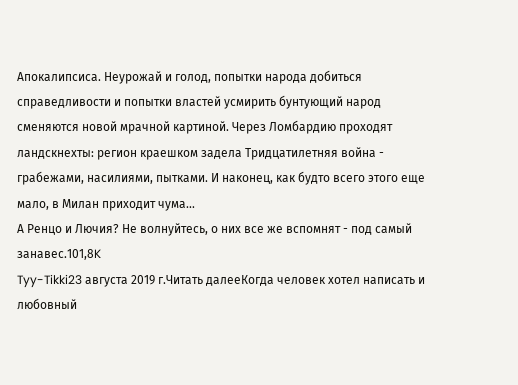Апокалипсиса. Неурожай и голод, попытки народа добиться справедливости и попытки властей усмирить бунтующий народ сменяются новой мрачной картиной. Через Ломбардию проходят ландскнехты: регион краешком задела Тридцатилетняя война - грабежами, насилиями, пытками. И наконец, как будто всего этого еще мало, в Милан приходит чума...
А Ренцо и Лючия? Не волнуйтесь, о них все же вспомнят - под самый занавес.101,8K
Tyy-Tikki23 августа 2019 г.Читать далееКогда человек хотел написать и любовный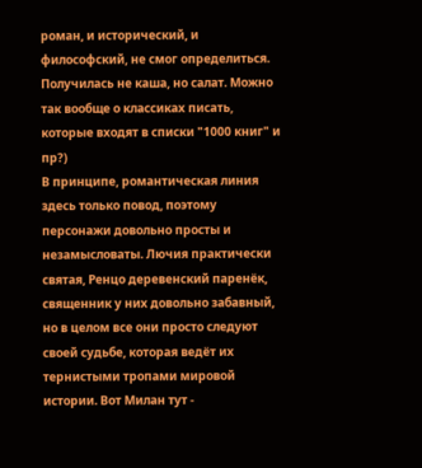роман, и исторический, и философский, не смог определиться. Получилась не каша, но салат. Можно так вообще о классиках писать, которые входят в списки "1000 книг" и пр?)
В принципе, романтическая линия здесь только повод, поэтому персонажи довольно просты и незамысловаты. Лючия практически святая, Ренцо деревенский паренёк, священник у них довольно забавный, но в целом все они просто следуют своей судьбе, которая ведёт их тернистыми тропами мировой истории. Вот Милан тут -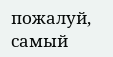пожалуй, самый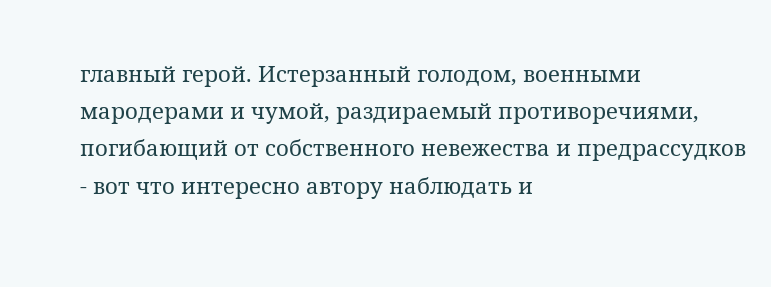главный герой. Истерзанный голодом, военными мародерами и чумой, раздираемый противоречиями, погибающий от собственного невежества и предрассудков - вот что интересно автору наблюдать и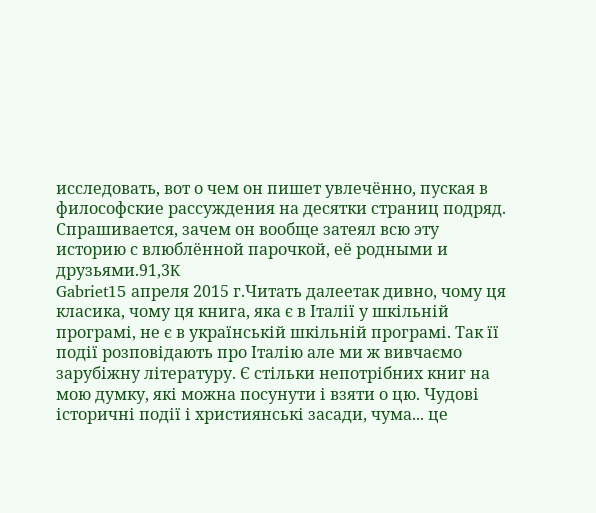исследовать, вот о чем он пишет увлечённо, пуская в философские рассуждения на десятки страниц подряд. Спрашивается, зачем он вообще затеял всю эту историю с влюблённой парочкой, её родными и друзьями.91,3K
Gabriet15 апреля 2015 г.Читать далеетак дивно, чому ця класика, чому ця книга, яка є в Італії у шкільній програмі, не є в українській шкільній програмі. Так її події розповідають про Італію але ми ж вивчаємо зарубіжну літературу. Є стільки непотрібних книг на мою думку, які можна посунути і взяти о цю. Чудові історичні події і християнські засади, чума... це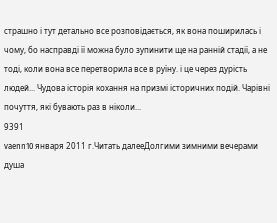страшно і тут детально все розповідається, як вона поширилась і чому, бо насправді її можна було зупинити ще на ранній стадії, а не тоді, коли вона все перетворила все в руїну. і це через дурість людей... Чудова історія кохання на призмі історичних подій. Чарівні почуття, які бувають раз в ніколи...
9391
vaenn10 января 2011 г.Читать далееДолгими зимними вечерами душа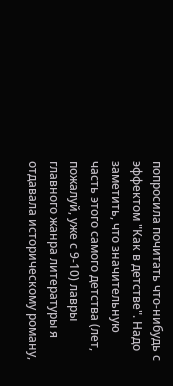попросила почитать что-нибудь с эффектом "Как в детстве". Надо заметить, что значительную часть этого самого детства (лет, пожалуй, уже с 9-10) лавры главного жанра литературы я отдавала историческому роману,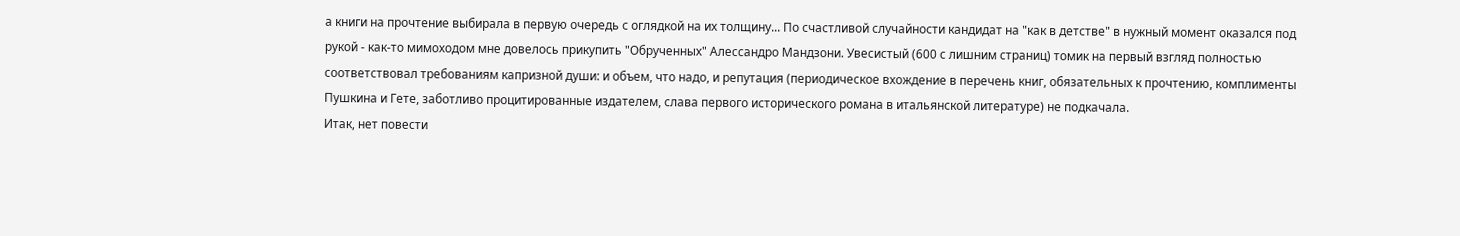а книги на прочтение выбирала в первую очередь с оглядкой на их толщину... По счастливой случайности кандидат на "как в детстве" в нужный момент оказался под рукой - как-то мимоходом мне довелось прикупить "Обрученных" Алессандро Мандзони. Увесистый (600 с лишним страниц) томик на первый взгляд полностью соответствовал требованиям капризной души: и объем, что надо, и репутация (периодическое вхождение в перечень книг, обязательных к прочтению, комплименты Пушкина и Гете, заботливо процитированные издателем, слава первого исторического романа в итальянской литературе) не подкачала.
Итак, нет повести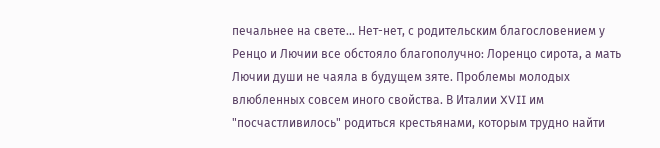печальнее на свете... Нет-нет, с родительским благословением у Ренцо и Лючии все обстояло благополучно: Лоренцо сирота, а мать Лючии души не чаяла в будущем зяте. Проблемы молодых влюбленных совсем иного свойства. В Италии XVII им "посчастливилось" родиться крестьянами, которым трудно найти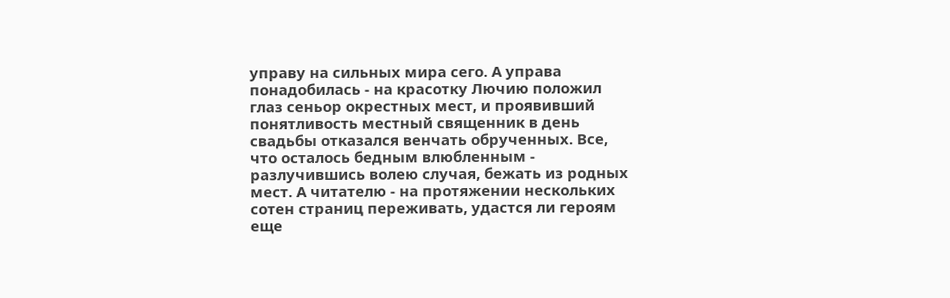управу на сильных мира сего. А управа понадобилась - на красотку Лючию положил глаз сеньор окрестных мест, и проявивший понятливость местный священник в день свадьбы отказался венчать обрученных. Все, что осталось бедным влюбленным - разлучившись волею случая, бежать из родных мест. А читателю - на протяжении нескольких сотен страниц переживать, удастся ли героям еще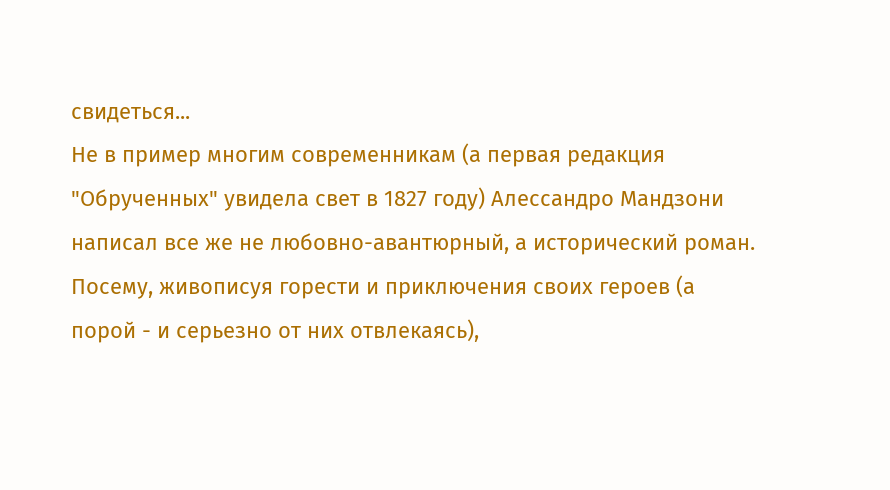свидеться...
Не в пример многим современникам (а первая редакция "Обрученных" увидела свет в 1827 году) Алессандро Мандзони написал все же не любовно-авантюрный, а исторический роман. Посему, живописуя горести и приключения своих героев (а порой - и серьезно от них отвлекаясь),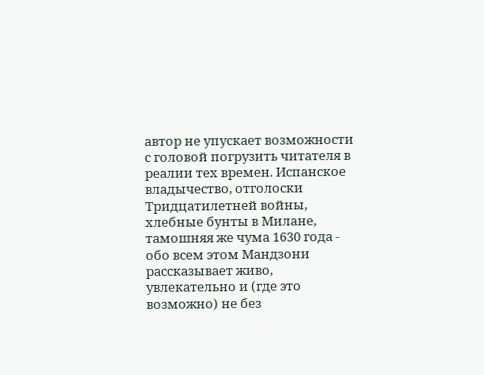автор не упускает возможности с головой погрузить читателя в реалии тех времен. Испанское владычество, отголоски Тридцатилетней войны, хлебные бунты в Милане, тамошняя же чума 1630 года - обо всем этом Мандзони рассказывает живо, увлекательно и (где это возможно) не без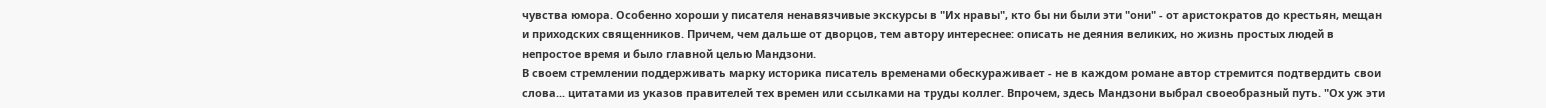чувства юмора. Особенно хороши у писателя ненавязчивые экскурсы в "Их нравы", кто бы ни были эти "они" - от аристократов до крестьян, мещан и приходских священников. Причем, чем дальше от дворцов, тем автору интереснее: описать не деяния великих, но жизнь простых людей в непростое время и было главной целью Мандзони.
В своем стремлении поддерживать марку историка писатель временами обескураживает - не в каждом романе автор стремится подтвердить свои слова... цитатами из указов правителей тех времен или ссылками на труды коллег. Впрочем, здесь Мандзони выбрал своеобразный путь. "Ох уж эти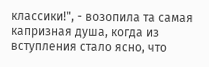классики!", - возопила та самая капризная душа, когда из вступления стало ясно, что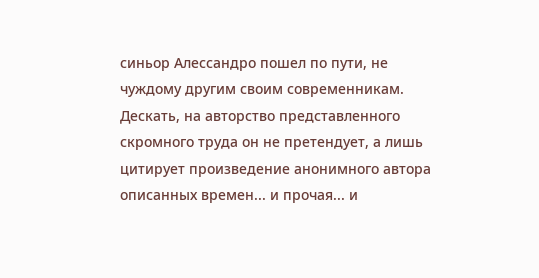синьор Алессандро пошел по пути, не чуждому другим своим современникам. Дескать, на авторство представленного скромного труда он не претендует, а лишь цитирует произведение анонимного автора описанных времен... и прочая... и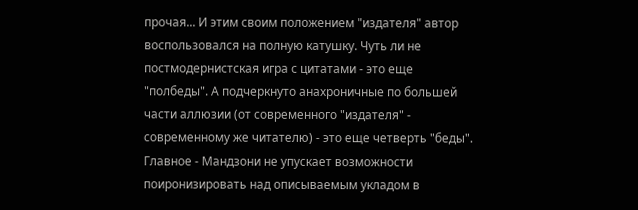прочая... И этим своим положением "издателя" автор воспользовался на полную катушку. Чуть ли не постмодернистская игра с цитатами - это еще "полбеды". А подчеркнуто анахроничные по большей части аллюзии (от современного "издателя" - современному же читателю) - это еще четверть "беды". Главное - Мандзони не упускает возможности поиронизировать над описываемым укладом в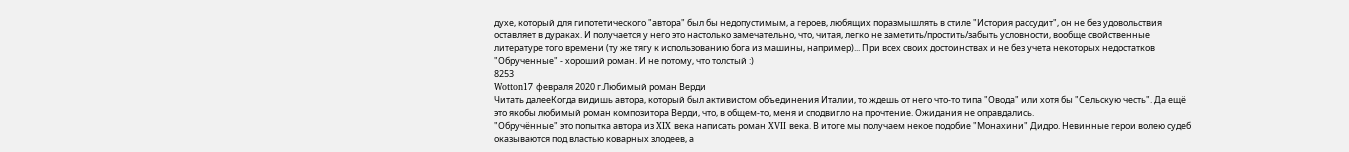духе, который для гипотетического "автора" был бы недопустимым, а героев, любящих поразмышлять в стиле "История рассудит", он не без удовольствия оставляет в дураках. И получается у него это настолько замечательно, что, читая, легко не заметить/простить/забыть условности, вообще свойственные литературе того времени (ту же тягу к использованию бога из машины, например)... При всех своих достоинствах и не без учета некоторых недостатков "Обрученные" - хороший роман. И не потому, что толстый :)
8253
Wotton17 февраля 2020 г.Любимый роман Верди
Читать далееКогда видишь автора, который был активистом объединения Италии, то ждешь от него что-то типа "Овода" или хотя бы "Сельскую честь". Да ещё это якобы любимый роман композитора Верди, что, в общем-то, меня и сподвигло на прочтение. Ожидания не оправдались.
"Обручённые" это попытка автора из XIX века написать роман XVII века. В итоге мы получаем некое подобие "Монахини" Дидро. Невинные герои волею судеб оказываются под властью коварных злодеев, а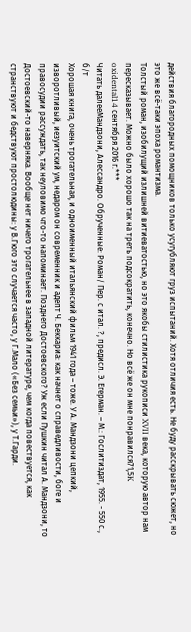действия благородных помощников только усугубляют груз испытаний. Хотя отличия есть. Не буду расскрывать сюжет, но это же всё-таки эпоха романтизма.
Толстый роман, изобилущий излишней витиеватостью, но это якобы стилистика рукописи XVII века, которую автор нам пересказывает. Можно было хорошо так на треть подсократить, конечно. Но всё же он мне понравился71,5K
oxidental14 сентября 2016 г.***
Читать далееМандзони, Алессандро. Обрученные: Роман/ Пер. с итал. ?, предисл. Э. Егерман. – М.: Гослитиздат, 1955. - 550 с., б/т
Хорошая книга, очень трогательная, и одноименный итальянский фильм 1941 года – тоже. У А. Мандзони цепкий, изворотливый, иезуитский ум, недаром он современник и адепт Ч. Беккариа: как начнет о справедливости, боге и правосудии рассуждать, так неуловимо что-то напоминает. Позднего Достоевского? Уж если Пушкин читал А. Мандзони, то Достоевский-то наверняка. Вообще нет ничего трогательнее в западной литературе, чем когда повествуется, как странствуют и бедствуют простолюдины: у В.Гюго это случается часто, у Г.Мало («Без семьи»), у Т.Гарди.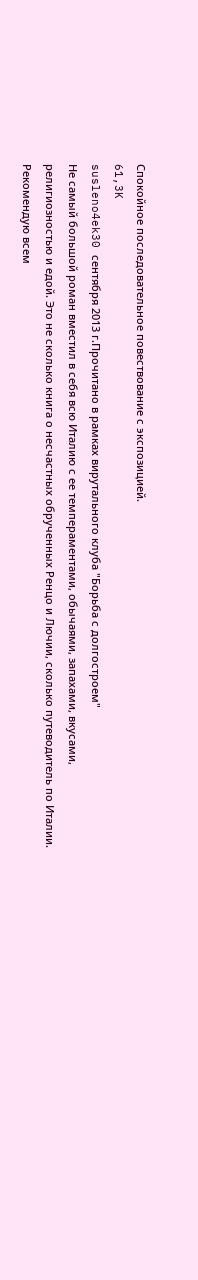Спокойное последовательное повествование с экспозицией.
61,3K
susleno4ek30 сентября 2013 г.Прочитано в рамках вирутального клуба "Борьба с долгостроем"
Не самый большой роман вместил в себя всю Италию с ее темпераментами, обычаями, запахами, вкусами, религиозностью и едой. Это не сколько книга о несчастных обрученных Ренцо и Лючии, сколько путеводитель по Италии. Рекомендую всем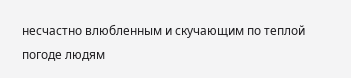несчастно влюбленным и скучающим по теплой погоде людям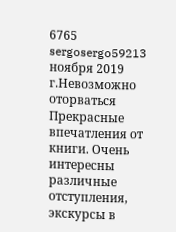6765
sergosergo59213 ноября 2019 г.Невозможно оторваться
Прекрасные впечатления от книги. Очень интересны различные отступления, экскурсы в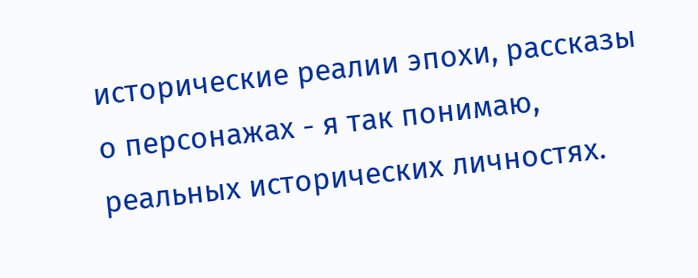исторические реалии эпохи, рассказы о персонажах - я так понимаю, реальных исторических личностях.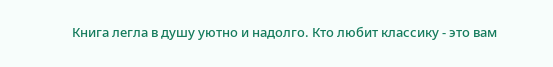Книга легла в душу уютно и надолго. Кто любит классику - это вам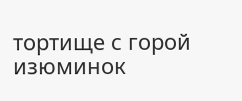тортище с горой изюминок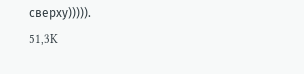сверху))))).
51,3K